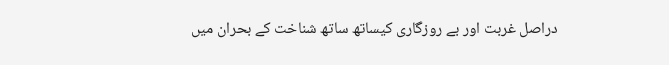دراصل غربت اور بے روزگاری کیساتھ ساتھ شناخت کے بحران میں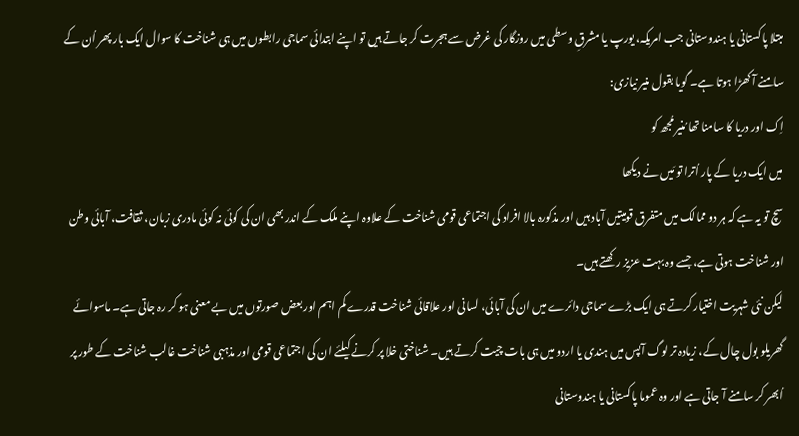مبتلا پاکستانی یا ہندوستانی جب امریکہ، یورپ یا مشرقِ وسطی میں روزگار کی غرض سے ہجرت کر جاتے ہیں تو اپنے ابتدائی سماجی رابطوں میں ہی شناخت کا سوال ایک بار پھر اُن کے سامنے آ کھڑا ہوتا ہے۔ گویا بقول منیر نیازی:
اِک اور دریا کا سامنا تھا مُنیر مُجھ کو
میں ایک دریا کے پار اُترا تو مَیں نے دیکھا
سچ تو یہ ہے کہ ہر دو ممالک میں متفرق قومیتیں آباد ہیں اور مذکورہ بالا افراد کی اجتماعی قومی شناخت کے علاوہ اپنے ملک کے اندر بھی ان کی کوئی نہ کوئی مادری زبان، ثقافت، آبائی وطن اور شناخت ہوتی ہے، جسے وہ بہت عزیز رکھتے ہیں۔
لیکن نئی شہریت اختیار کرتے ہی ایک بڑے سماجی دائرے میں ان کی آبائی، لسانی اور علاقائی شناخت قدرے کم اہم اور بعض صورتوں میں بے معنی ہو کر رہ جاتی ہے۔ ماسوائے گھریلو بول چال کے، زیادہ تر لوگ آپس میں ہندی یا اردو میں ہی بات چیت کرتے ہیں۔ شناختی خلا پر کرنے کیلئے ان کی اجتماعی قومی اور مذہبی شناخت غالب شناخت کے طور پر اُبھر کر سامنے آ جاتی ہے اور وہ عموما پاکستانی یا ہندوستانی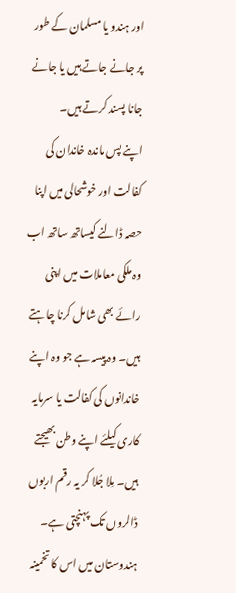اور ہندو یا مسلمان کے طور پر جانے جاتے ہیں یا جانے جانا پسند کرتے ہیں۔
اپنے پس ماندہ خاندان کی کفالت اور خوشحالی میں اپنا حصہ ڈالنے کیساتھ ساتھ اب وہ ملکی معاملات میں اپنی رائے بھی شامل کرنا چاہتے ہیں۔ وہ پیسہ ہے جو وہ اپنے خاندانوں کی کفالت یا سرمایہ کاری کیلئے اپنے وطن بھیجتے ہیں۔ مِلا جُلا کر یہ رقم اربوں ڈالروں تک پہنچتی ہے۔ ہندوستان میں اس کا تخمینہ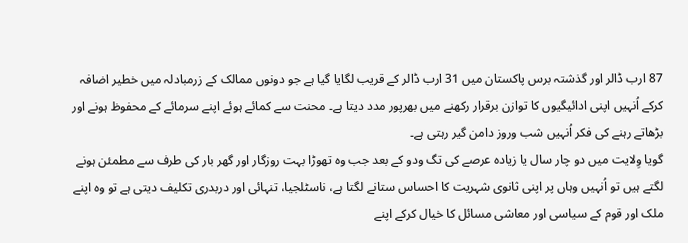87 ارب ڈالر اور گذشتہ برس پاکستان میں 31 ارب ڈالر کے قریب لگایا گیا ہے جو دونوں ممالک کے زرمبادلہ میں خطیر اضافہ کرکے اُنہیں اپنی ادائیگیوں کا توازن برقرار رکھنے میں بھرپور مدد دیتا ہے۔ محنت سے کمائے ہوئے اپنے سرمائے کے محفوظ ہونے اور بڑھاتے رہنے کی فکر اُنہیں شب وروز دامن گیر رہتی ہے۔
گویا وِلایت میں دو چار سال یا زیادہ عرصے کی تگ ودو کے بعد جب وہ تھوڑا بہت روزگار اور گھر بار کی طرف سے مطمئن ہونے لگتے ہیں تو اُنہیں وہاں پر اپنی ثانوی شہریت کا احساس ستانے لگتا ہے، ناسٹلجیا، تنہائی اور دربدری تکلیف دیتی ہے تو وہ اپنے ملک اور قوم کے سیاسی اور معاشی مسائل کا خیال کرکے اپنے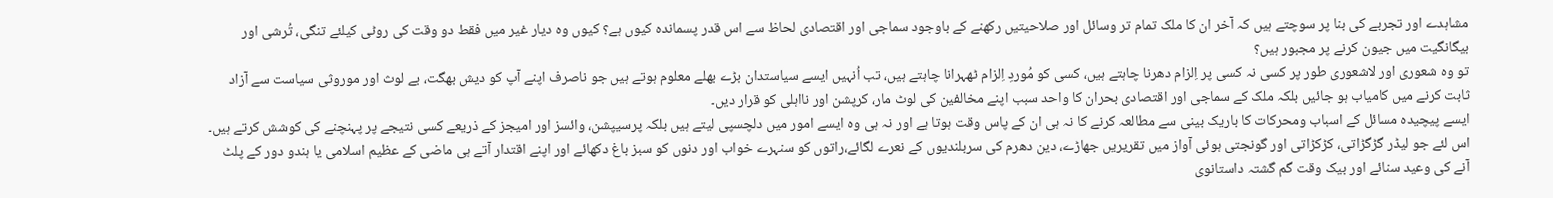مشاہدے اور تجربے کی بنا پر سوچتے ہیں کہ آخر ان کا ملک تمام تر وسائل اور صلاحیتیں رکھنے کے باوجود سماجی اور اقتصادی لحاظ سے اس قدر پسماندہ کیوں ہے؟ کیوں وہ دیار غیر میں فقط دو وقت کی روٹی کیلئے تنگی، تُرشی اور بیگانگیت میں جیون کرنے پر مجبور ہیں؟
تو وہ شعوری اور لاشعوری طور پر کسی نہ کسی پر اِلزام دھرنا چاہتے ہیں، کسی کو مُوردِ اِلزام ٹھہرانا چاہتے ہیں، تب اُنہیں ایسے سیاستدان بڑے بھلے معلوم ہوتے ہیں جو ناصرف اپنے آپ کو دیش بھگت، بے لوث اور موروثی سیاست سے آزاد ثابت کرنے میں کامیاب ہو جائیں بلکہ ملک کے سماجی اور اقتصادی بحران کا واحد سبب اپنے مخالفین کی لوٹ مار، کرپشن اور نااہلی کو قرار دیں۔
ایسے پیچیدہ مسائل کے اسباب ومحرکات کا باریک بینی سے مطالعہ کرنے کا نہ ہی ان کے پاس وقت ہوتا ہے اور نہ ہی وہ ایسے امور میں دلچسپی لیتے ہیں بلکہ پرسیپشن، وائسز اور امیجز کے ذریعے کسی نتیجے پر پہنچنے کی کوشش کرتے ہیں۔ اس لئے جو لیڈر گڑگڑاتی، کڑکڑاتی اور گونجتی ہوئی آواز میں تقریریں جھاڑے، دین دھرم کی سربلندیوں کے نعرے لگائے،راتوں کو سنہرے خواب اور دنوں کو سبز باغ دکھائے اور اپنے اقتدار آتے ہی ماضی کے عظیم اسلامی یا ہندو دور کے پلٹ آنے کی وعید سنائے اور بیک وقت گم گشتہ داستانوی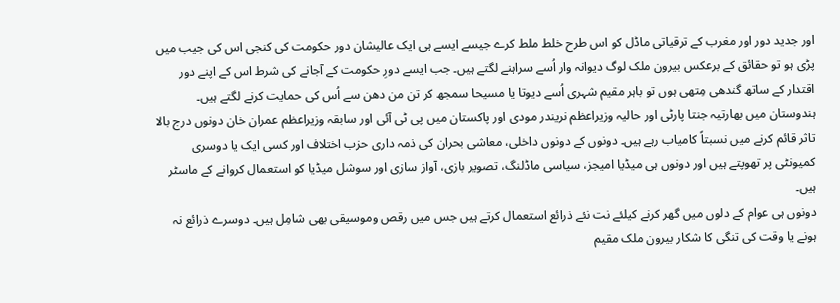اور جدید دور اور مغرب کے ترقیاتی ماڈل کو اس طرح خلط ملط کرے جیسے ایسے ہی ایک عالیشان دور حکومت کی کنجی اس کی جیب میں پڑی ہو تو حقائق کے برعکس بیرون ملک لوگ دیوانہ وار اُسے سراہنے لگتے ہیں۔ جب ایسے دورِ حکومت کے آجانے کی شرط اس کے اپنے دور اقتدار کے ساتھ گندھی مِتھی ہوں تو باہر مقیم شہری اُسے دیوتا یا مسیحا سمجھ کر تن من دھن سے اُس کی حمایت کرنے لگتے ہیں۔
ہندوستان میں بھارتیہ جنتا پارٹی اور حالیہ وزیراعظم نریندر مودی اور پاکستان میں پی ٹی آئی اور سابقہ وزیراعظم عمران خان دونوں درج بالا تاثر قائم کرنے میں نسبتاً کامیاب رہے ہیں۔ دونوں کے دونوں داخلی، معاشی بحران کی ذمہ داری حزب اختلاف اور کسی ایک یا دوسری کمیونٹی پر تھوپتے ہیں اور دونوں ہی میڈیا امیجز، سیاسی ماڈلنگ، تصویر بازی، آواز سازی اور سوشل میڈیا کو استعمال کروانے کے ماسٹر ہیں۔
دونوں ہی عوام کے دلوں میں گھر کرنے کیلئے نت نئے ذرائع استعمال کرتے ہیں جس میں رقص وموسیقی بھی شامِل ہیں۔ دوسرے ذرائع نہ ہونے یا وقت کی تنگی کا شکار بیرون ملک مقیم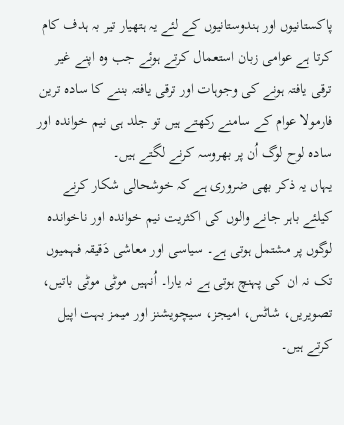پاکستانیوں اور ہندوستانیوں کے لئے یہ ہتھیار تیر بہ ہدف کام کرتا ہے عوامی زبان استعمال کرتے ہوئے جب وہ اپنے غیر ترقی یافتہ ہونے کی وجوہات اور ترقی یافتہ بننے کا سادہ ترین فارمولا عوام کے سامنے رکھتے ہیں تو جلد ہی نیم خواندہ اور سادہ لوح لوگ اُن پر بھروسہ کرنے لگتے ہیں۔
یہاں یہ ذکر بھی ضروری ہے کہ خوشحالی شکار کرنے کیلئے باہر جانے والوں کی اکثریت نیم خواندہ اور ناخواندہ لوگوں پر مشتمل ہوتی ہے۔ سیاسی اور معاشی دَقیقہ فہمیوں تک نہ ان کی پہنچ ہوتی ہے نہ یارا۔ اُنہیں موٹی موٹی باتیں، تصویریں، شاٹس، امیجز، سیچویشنز اور میمز بہت اپیل کرتے ہیں۔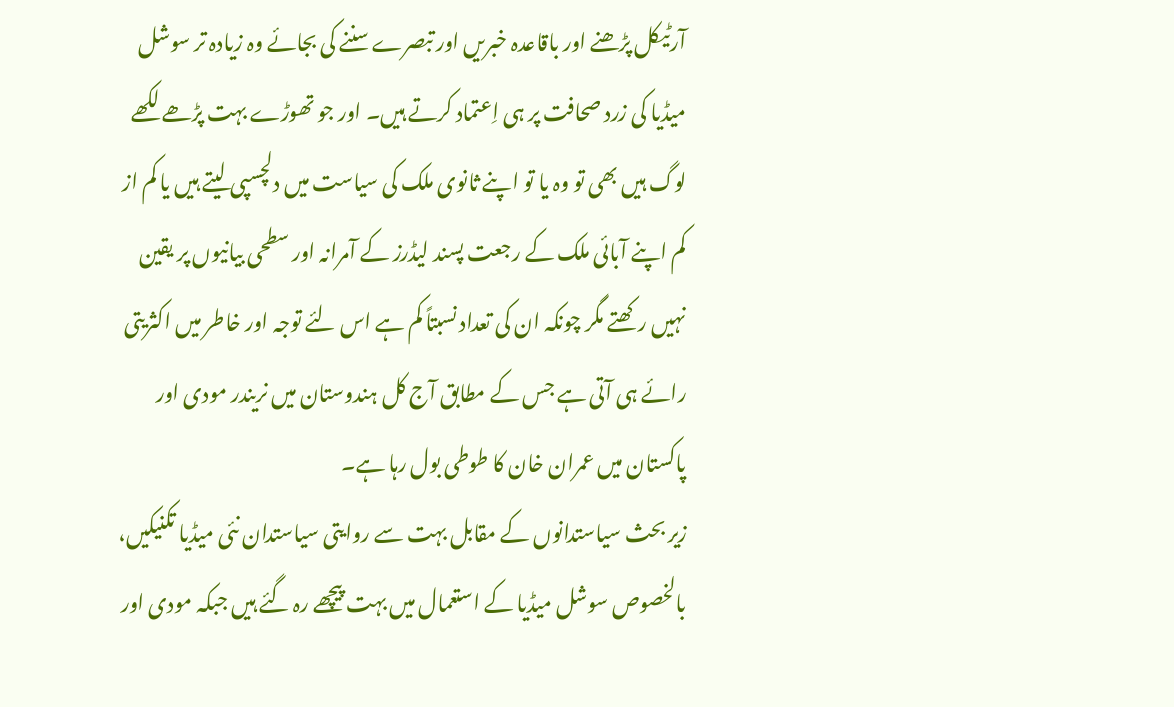آرٹیکل پڑھنے اور باقاعدہ خبریں اور تبصرے سننے کی بجائے وہ زیادہ تر سوشل میڈیا کی زرد صحافت پر ہی اِعتماد کرتے ہیں۔ اور جو تھوڑے بہت پڑھے لکھے لوگ ہیں بھی تو وہ یا تو اپنے ثانوی ملک کی سیاست میں دلچسپی لیتے ہیں یا کم از کم اپنے آبائی ملک کے رجعت پسند لیڈرز کے آمرانہ اور سطحی بیانیوں پر یقین نہیں رکھتے مگر چونکہ ان کی تعداد نسبتاً کم ہے اس لئے توجہ اور خاطر میں اکثریتی رائے ہی آتی ہے جس کے مطابق آج کل ہندوستان میں نریندر مودی اور پاکستان میں عمران خان کا طوطی بول رہا ہے۔
زیر بحث سیاستدانوں کے مقابل بہت سے روایتی سیاستدان نئی میڈیا تکنیکیں، بالخصوص سوشل میڈیا کے استعمال میں بہت پیچھے رہ گئے ہیں جبکہ مودی اور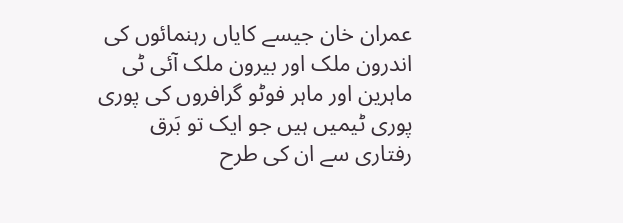عمران خان جیسے کایاں رہنمائوں کی اندرون ملک اور بیرون ملک آئی ٹی ماہرین اور ماہر فوٹو گرافروں کی پوری پوری ٹیمیں ہیں جو ایک تو بَرق رفتاری سے ان کی طرح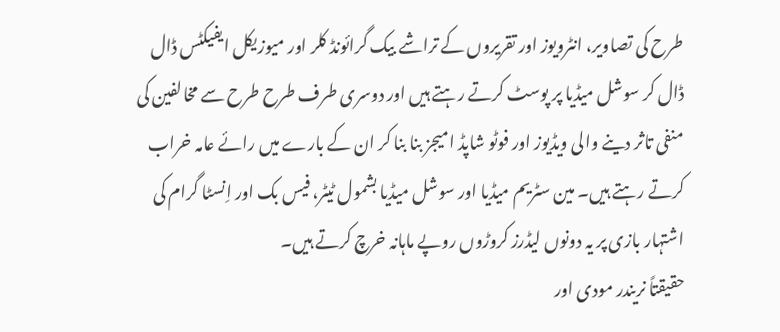طرح کی تصاویر، انٹرویوز اور تقریروں کے تراشے بیک گرائونڈ کلر اور میوزیکل ایفیکٹس ڈال ڈال کر سوشل میڈیا پر پوسٹ کرتے رہتے ہیں اور دوسری طرف طرح طرح سے مخالفین کی منفی تاثر دینے والی ویڈیوز اور فوٹو شاپڈ امیجز بنا بنا کر ان کے بارے میں رائے عامہ خراب کرتے رہتے ہیں۔ مین سٹریم میڈیا اور سوشل میڈیا بشمول ٹیٹر، فیس بک اور اِنسٹا گرام کی اشتہار بازی پر یہ دونوں لیڈرز کروڑوں روپے ماہانہ خرچ کرتے ہیں۔
حقیقتاً نریندر مودی اور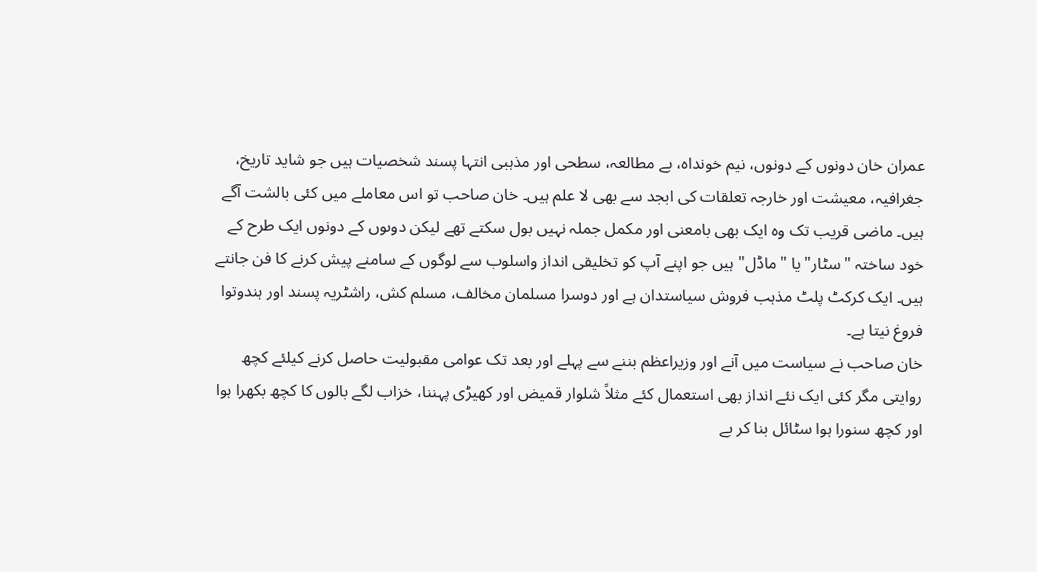عمران خان دونوں کے دونوں، نیم خونداہ، بے مطالعہ، سطحی اور مذہبی انتہا پسند شخصیات ہیں جو شاید تاریخ، جغرافیہ، معیشت اور خارجہ تعلقات کی ابجد سے بھی لا علم ہیں۔ خان صاحب تو اس معاملے میں کئی بالشت آگے ہیں۔ ماضی قریب تک وہ ایک بھی بامعنی اور مکمل جملہ نہیں بول سکتے تھے لیکن دوںوں کے دونوں ایک طرح کے خود ساختہ "سٹار" یا "ماڈل" ہیں جو اپنے آپ کو تخلیقی انداز واسلوب سے لوگوں کے سامنے پیش کرنے کا فن جانتے ہیں۔ ایک کرکٹ پلٹ مذہب فروش سیاستدان ہے اور دوسرا مسلمان مخالف، مسلم کش، راشٹریہ پسند اور ہندوتوا فروغ نیتا ہے۔
خان صاحب نے سیاست میں آنے اور وزیراعظم بننے سے پہلے اور بعد تک عوامی مقبولیت حاصل کرنے کیلئے کچھ روایتی مگر کئی ایک نئے انداز بھی استعمال کئے مثلاً شلوار قمیض اور کھیڑی پہننا، خزاب لگے بالوں کا کچھ بکھرا ہوا اور کچھ سنورا ہوا سٹائل بنا کر بے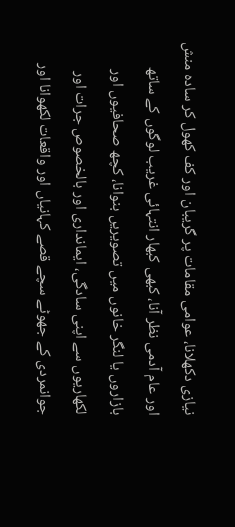نیازی دکھلانا، عوامی مقامات پر گریبان اور کف کھول کر سادہ منش اور عام آدمی نظر آنا، کبھی کبھار انتہائی غریب لوگوں کے ساتھ بازاروں یا لنگر خانوں میں تصویریں بنوانا، کچھ صحافیوں اور لکھاریوں سے اپنی سادگی، ایمانداری اور بالخصوص جرات اور جوانمردی کے جھوٹے سچے قصے کہانیاں اور واقعات لکھوانا اور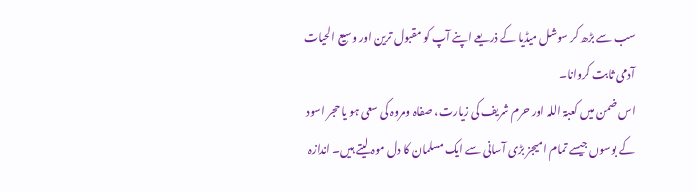سب سے بڑھ کر سوشل میڈیا کے ذریعے اپنے آپ کو مقبول ترین اور وسیع الحیات آدمی ثابت کروانا۔
اس ضمن میں کعبۃ اللہ اور حرم شریف کی زیارت، صفاہ ومروہ کی سعی ہو یا حجر اسود کے بوسوں جیسے تمام امیجز بڑی آسانی سے ایک مسلمان کا دل موہ لیتے ہیں۔ اندازہ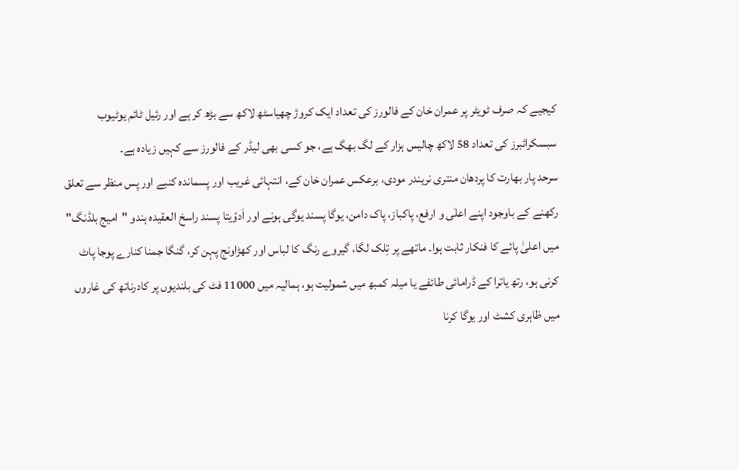کیجیے کہ صرف ٹویٹر پر عمران خان کے فالورز کی تعداد ایک کروڑ چھیاسٹھ لاکھ سے بڑھ کر ہے اور رئیل ٹائم یوٹیوب سبسکرائبرز کی تعداد 58 لاکھ چالیس ہزار کے لگ بھگ ہے، جو کسی بھی لیڈر کے فالورز سے کہیں زیادہ ہے۔
سرحد پار بھارت کا پردھان منتری نریندر مودی، برعکس عمران خان کے، انتہائی غریب اور پسماندہ کنبے اور پس منظر سے تعلق رکھنے کے باوجود اپنے اعلٰی و ارفع، پاکباز، پاک دامن، یوگا پسند یوگی ہونے اور اَدوّیتا پسند راسخ العقیدہ ہندو "امیج بلڈنگ" میں اعلیٰ پائے کا فنکار ثابت ہوا۔ ماتھے پر تِلک لگا، گیروے رنگ کا لباس اور کھڑاونج پہن کر، گنگا جمنا کنارے پوجا پاٹ کرنی ہو، رتھ یاترا کے ڈرامائی طائفے یا میلہ کمبھ میں شمولیت ہو، ہمالیہ میں 11000 فٹ کی بلندیوں پر کادرناتھ کی غاروں میں ظاہری کشٹ اور یوگا کرنا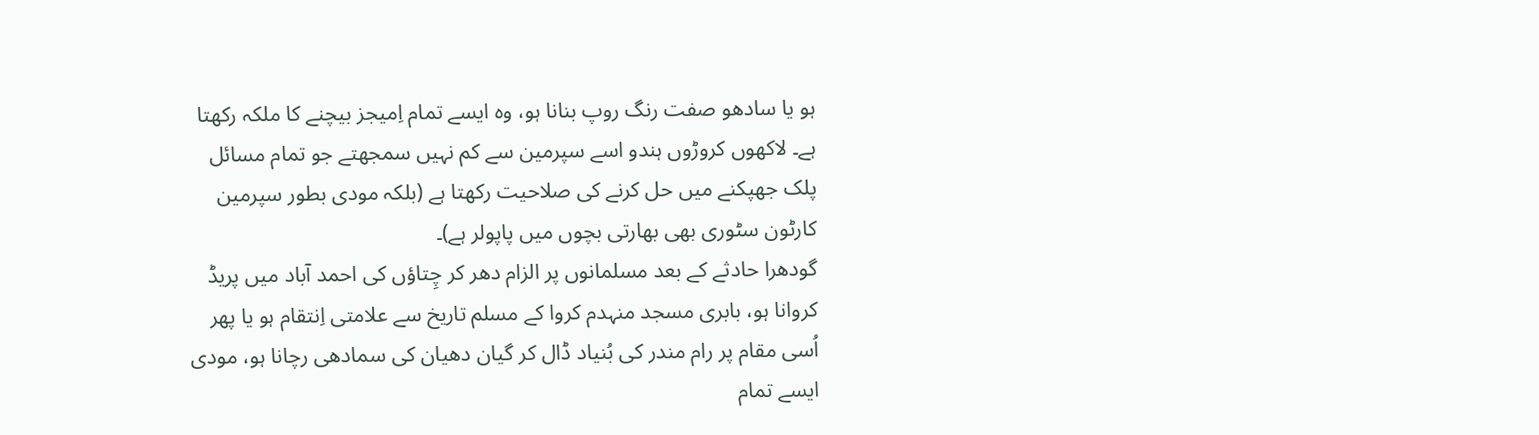ہو یا سادھو صفت رنگ روپ بنانا ہو، وہ ایسے تمام اِمیجز بیچنے کا ملکہ رکھتا ہے۔ لاکھوں کروڑوں ہندو اسے سپرمین سے کم نہیں سمجھتے جو تمام مسائل پلک جھپکنے میں حل کرنے کی صلاحیت رکھتا ہے (بلکہ مودی بطور سپرمین کارٹون سٹوری بھی بھارتی بچوں میں پاپولر ہے)۔
گودھرا حادثے کے بعد مسلمانوں پر الزام دھر کر چِتاؤں کی احمد آباد میں پریڈ کروانا ہو، بابری مسجد منہدم کروا کے مسلم تاریخ سے علامتی اِنتقام ہو یا پھر اُسی مقام پر رام مندر کی بُنیاد ڈال کر گیان دھیان کی سمادھی رچانا ہو، مودی ایسے تمام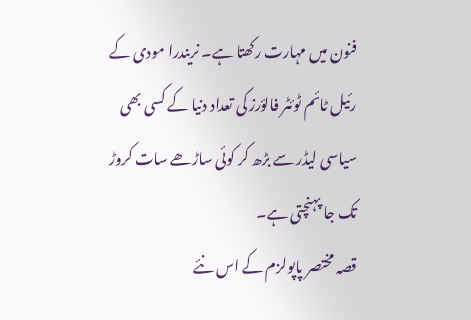فنون میں مہارت رکھتا ہے۔ نریندرا مودی کے رئیل ٹائم ٹوئٹر فالؤرز کی تعداد دنیا کے کسی بھی سیاسی لیڈر سے بڑھ کر کوئی ساڑھے سات کروڑ تک جا پہنچتی ہے۔
قصہ مختصر پاپولزم کے اس نئے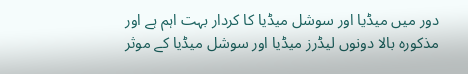دور میں میڈیا اور سوشل میڈیا کا کردار بہت اہم ہے اور مذکورہ بالا دونوں لیڈرز میڈیا اور سوشل میڈیا کے موثر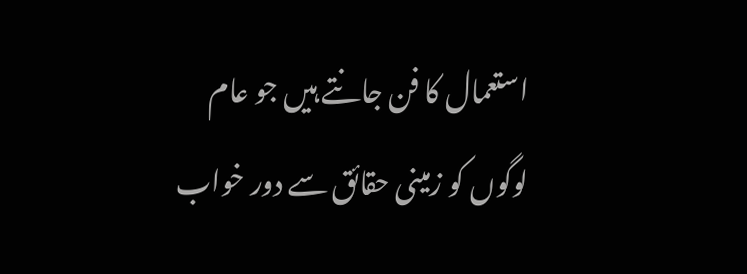استعمال کا فن جانتے ہیں جو عام لوگوں کو زمینی حقائق سے دور خواب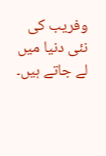وفریب کی نئی دنیا میں لے جاتے ہیں۔